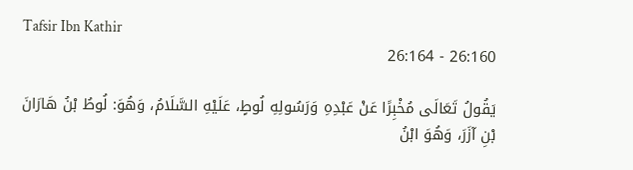Tafsir Ibn Kathir
26:160 - 26:164

يَقُولُ تَعَالَى مُخْبِرًا عَنْ عَبْدِهِ وَرَسُولِهِ لُوطٍ، عَلَيْهِ السَّلَامُ، وَهُوَ: لُوطُ بْنُ هَارَانَ بْنِ آزَرَ، وَهُوَ ابْنُ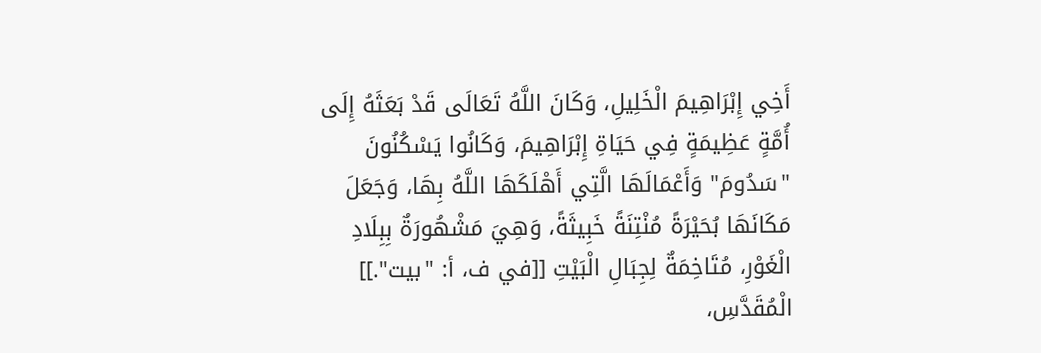أَخِي إِبْرَاهِيمَ الْخَلِيلِ، وَكَانَ اللَّهُ تَعَالَى قَدْ بَعَثَهُ إِلَى أُمَّةٍ عَظِيمَةٍ فِي حَيَاةِ إِبْرَاهِيمَ، وَكَانُوا يَسْكُنُونَ "سَدُومَ" وَأَعْمَالَهَا الَّتِي أَهْلَكَهَا اللَّهُ بِهَا، وَجَعَلَ مَكَانَهَا بُحَيْرَةً مُنْتِنَةً خَبِيثَةً، وَهِيَ مَشْهُورَةٌ بِبِلَادِ الْغَوْرِ، مُتَاخِمَةٌ لِجِبَالِ الْبَيْتِ [[في ف، أ: "بيت".]] الْمُقَدَّسِ،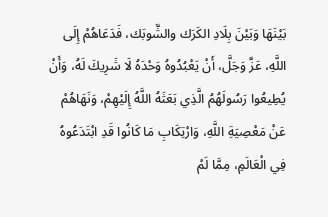بَيْنَهَا وَبَيْنَ بِلَادِ الكَرَك والشَّوبَك، فَدَعَاهُمْ إِلَى اللَّهِ، عَزَّ وَجَلَّ، أَنْ يَعْبُدُوهُ وَحْدَهُ لَا شَرِيكَ لَهُ، وَأَنْ يُطِيعُوا رَسُولَهُمُ الَّذِي بَعَثَهُ اللَّهُ إِلَيْهِمْ، وَنَهَاهُمْ عَنْ مَعْصِيَةِ اللَّهِ، وَارْتِكَابِ مَا كَانُوا قَدِ ابْتَدَعُوهُ فِي الْعَالَمِ، مِمَّا لَمْ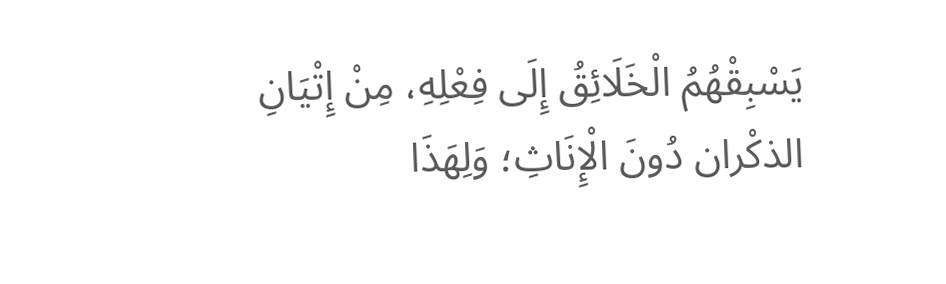يَسْبِقْهُمُ الْخَلَائِقُ إِلَى فِعْلِهِ، مِنْ إِتْيَانِ الذكْران دُونَ الْإِنَاثِ؛ وَلِهَذَا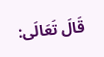قَالَ تَعَالَى: